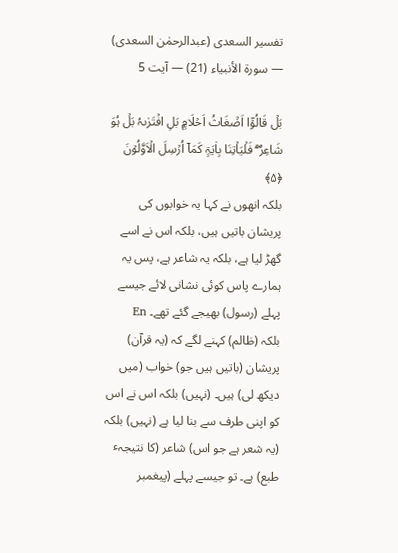تفسیر السعدی (عبدالرحمٰن السعدی) — سورۃ الأنبياء (21) — آیت 5

بَلۡ قَالُوۡۤا اَضۡغَاثُ اَحۡلَامٍۭ بَلِ افۡتَرٰىہُ بَلۡ ہُوَ شَاعِرٌ ۚۖ فَلۡیَاۡتِنَا بِاٰیَۃٍ کَمَاۤ اُرۡسِلَ الۡاَوَّلُوۡنَ ﴿۵﴾
بلکہ انھوں نے کہا یہ خوابوں کی پریشان باتیں ہیں، بلکہ اس نے اسے گھڑ لیا ہے، بلکہ یہ شاعر ہے، پس یہ ہمارے پاس کوئی نشانی لائے جیسے پہلے (رسول) بھیجے گئے تھے۔ En
بلکہ (ظالم) کہنے لگے کہ (یہ قرآن) پریشان (باتیں ہیں جو) خواب (میں دیکھ لی) ہیں۔ (نہیں) بلکہ اس نے اس کو اپنی طرف سے بنا لیا ہے (نہیں) بلکہ (یہ شعر ہے جو اس) شاعر (کا نتیجہٴ طبع) ہے۔ تو جیسے پہلے (پیغمبر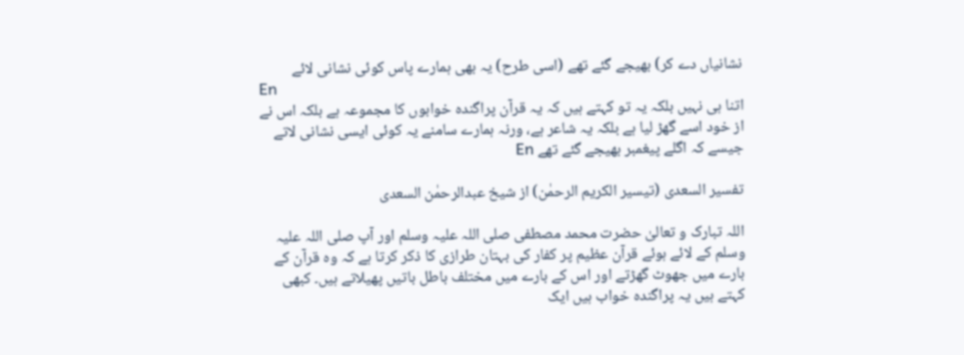نشانیاں دے کر) بھیجے گئے تھے (اسی طرح) یہ بھی ہمارے پاس کوئی نشانی لائے
En
اتنا ہی نہیں بلکہ یہ تو کہتے ہیں کہ یہ قرآن پراگنده خوابوں کا مجموعہ ہے بلکہ اس نے از خود اسے گھڑ لیا ہے بلکہ یہ شاعر ہے، ورنہ ہمارے سامنے یہ کوئی ایسی نشانی لاتے جیسے کہ اگلے پیغمبر بھیجے گئے تھے En

تفسیر السعدی (تیسیر الکریم الرحمٰن) از شیخ عبدالرحمٰن السعدی

اللہ تبارک و تعالیٰ حضرت محمد مصطفی صلی اللہ علیہ وسلم اور آپ صلی اللہ علیہ وسلم کے لائے ہوئے قرآن عظیم پر کفار کی بہتان طرازی کا ذکر کرتا ہے کہ وہ قرآن کے بارے میں جھوٹ گھڑتے اور اس کے بارے میں مختلف باطل باتیں پھیلاتے ہیں۔ کبھی کہتے ہیں یہ پراگندہ خواب ہیں ایک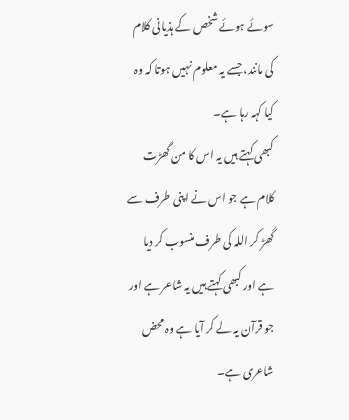سوئے ہوئے شخص کے ہذیانی کلام کی مانند، جسے یہ معلوم نہیں ہوتا کہ وہ کیا کہہ رہا ہے۔
کبھی کہتے ہیں یہ اس کا من گھڑت کلام ہے جو اس نے اپنی طرف سے گھڑ کر اللہ کی طرف منسوب کر دیا ہے اور کبھی کہتے ہیں یہ شاعر ہے اور جو قرآن یہ لے کر آیا ہے وہ محض شاعری ہے۔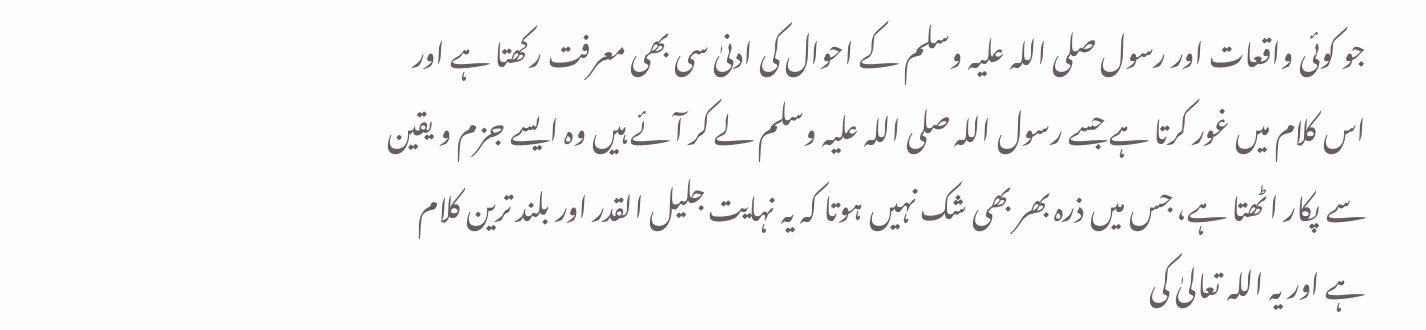جو کوئی واقعات اور رسول صلی اللہ علیہ وسلم کے احوال کی ادنیٰ سی بھی معرفت رکھتا ہے اور اس کلام میں غور کرتا ہے جسے رسول اللہ صلی اللہ علیہ وسلم لے کر آئے ہیں وہ ایسے جزم و یقین سے پکار اٹھتا ہے، جس میں ذرہ بھر بھی شک نہیں ہوتا کہ یہ نہایت جلیل القدر اور بلند ترین کلام ہے اور یہ اللہ تعالیٰ کی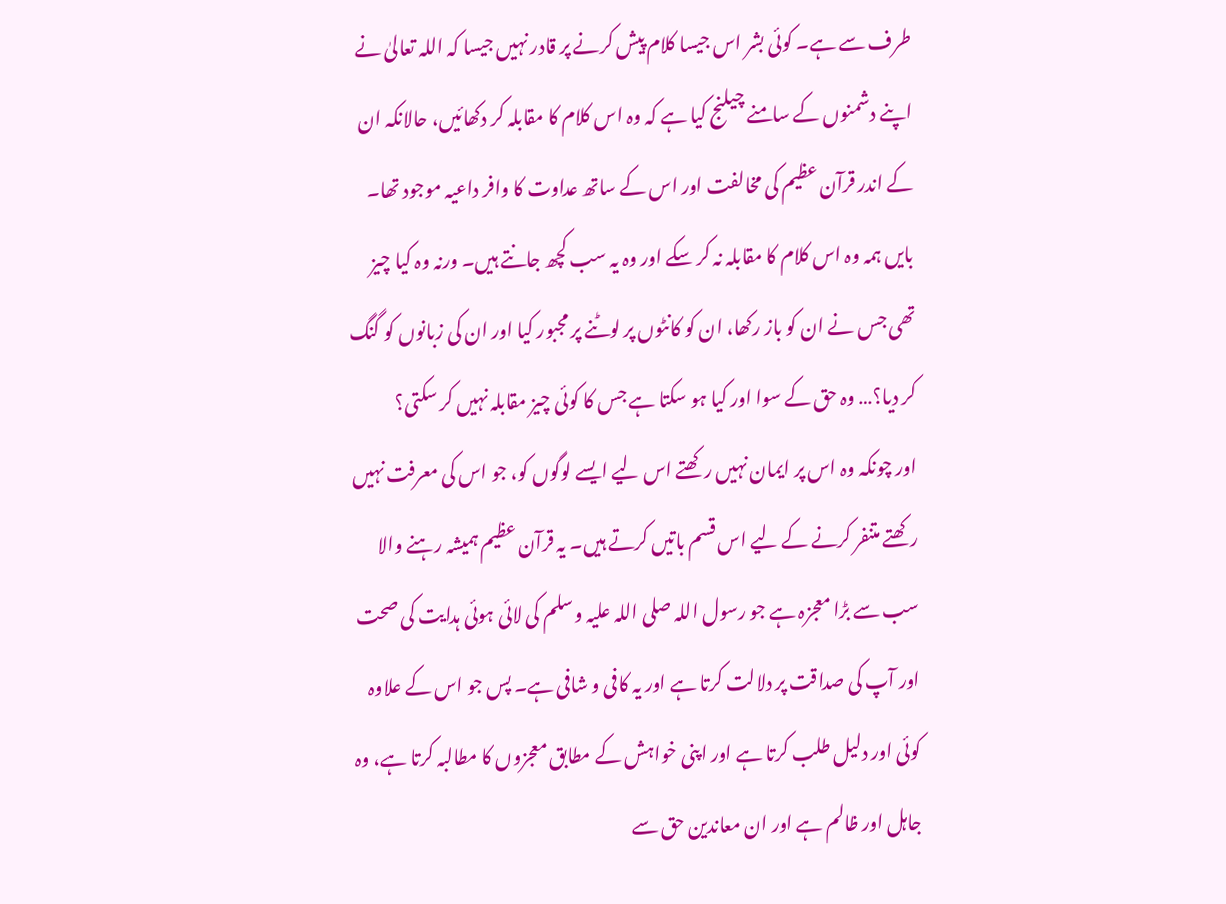طرف سے ہے۔ کوئی بشر اس جیسا کلام پیش کرنے پر قادر نہیں جیسا کہ اللہ تعالیٰ نے اپنے دشمنوں کے سامنے چیلنج کیا ہے کہ وہ اس کلام کا مقابلہ کر دکھائیں، حالانکہ ان کے اندر قرآن عظیم کی مخالفت اور اس کے ساتھ عداوت کا وافر داعیہ موجود تھا۔ بایں ہمہ وہ اس کلام کا مقابلہ نہ کر سکے اور وہ یہ سب کچھ جانتے ہیں۔ ورنہ وہ کیا چیز تھی جس نے ان کو باز رکھا، ان کو کانٹوں پر لوٹنے پر مجبور کیا اور ان کی زبانوں کو گنگ کر دیا؟… وہ حق کے سوا اور کیا ہو سکتا ہے جس کا کوئی چیز مقابلہ نہیں کر سکتی؟
اور چونکہ وہ اس پر ایمان نہیں رکھتے اس لیے ایسے لوگوں کو، جو اس کی معرفت نہیں رکھتے متنفر کرنے کے لیے اس قسم باتیں کرتے ہیں۔ یہ قرآن عظیم ہمیشہ رہنے والا سب سے بڑا معجزہ ہے جو رسول اللہ صلی اللہ علیہ وسلم کی لائی ہوئی ہدایت کی صحت اور آپ کی صداقت پر دلالت کرتا ہے اور یہ کافی و شافی ہے۔ پس جو اس کے علاوہ کوئی اور دلیل طلب کرتا ہے اور اپنی خواہش کے مطابق معجزوں کا مطالبہ کرتا ہے، وہ جاہل اور ظالم ہے اور ان معاندین حق سے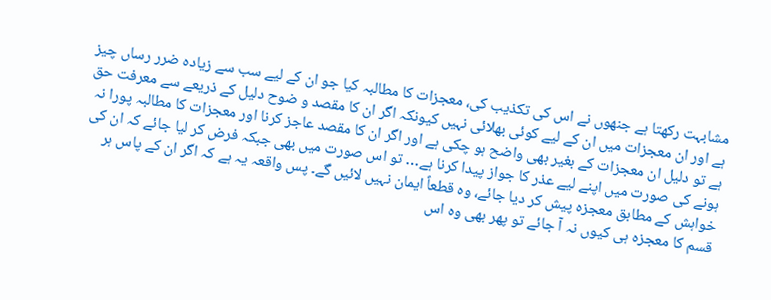مشابہت رکھتا ہے جنھوں نے اس کی تکذیب کی، معجزات کا مطالبہ کیا جو ان کے لیے سب سے زیادہ ضرر رساں چیز ہے اور ان معجزات میں ان کے لیے کوئی بھلائی نہیں کیونکہ اگر ان کا مقصد و ضوح دلیل کے ذریعے سے معرفت حق ہے تو دلیل ان معجزات کے بغیر بھی واضح ہو چکی ہے اور اگر ان کا مقصد عاجز کرنا اور معجزات کا مطالبہ پورا نہ ہونے کی صورت میں اپنے لیے عذر کا جواز پیدا کرنا ہے… تو اس صورت میں بھی جبکہ فرض کر لیا جائے کہ ان کی خواہش کے مطابق معجزہ پیش کر دیا جائے، وہ قطعاً ایمان نہیں لائیں گے۔ پس واقعہ یہ ہے کہ اگر ان کے پاس ہر قسم کا معجزہ ہی کیوں نہ آ جائے تو پھر بھی وہ اس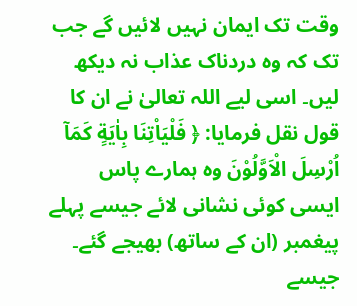وقت تک ایمان نہیں لائیں گے جب تک کہ وہ دردناک عذاب نہ دیکھ لیں۔ اسی لیے اللہ تعالیٰ نے ان کا قول نقل فرمایا: ﴿ فَلْیَاْتِنَا بِاٰیَةٍ كَمَاۤ اُرْسِلَ الْاَوَّلُوْنَ وہ ہمارے پاس ایسی کوئی نشانی لائے جیسے پہلے پیغمبر (ان کے ساتھ) بھیجے گئے۔ جیسے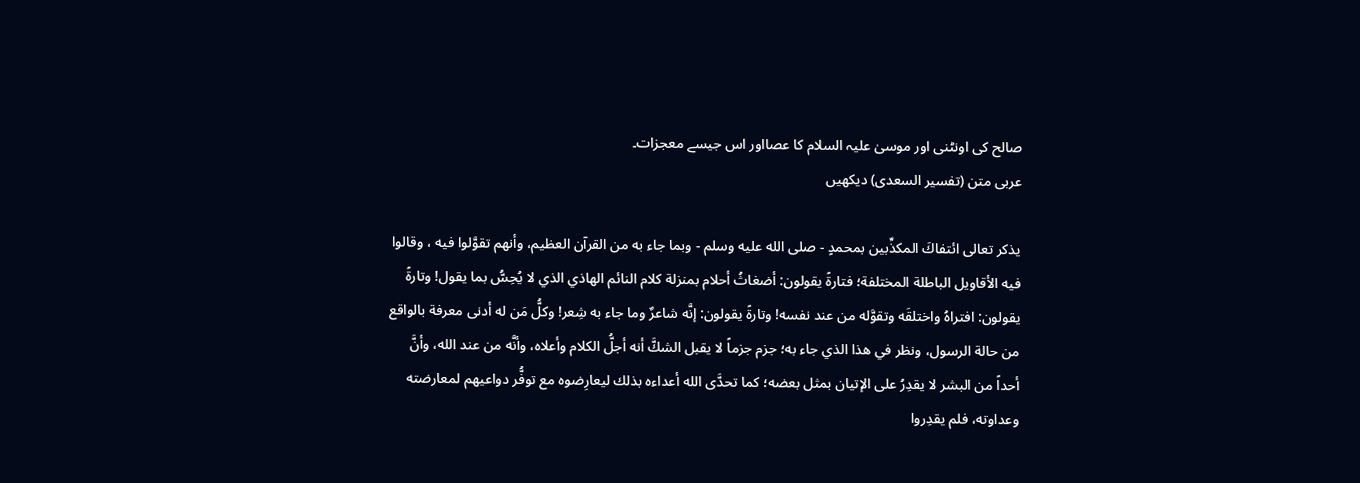صالح کی اونٹنی اور موسیٰ علیہ السلام کا عصااور اس جیسے معجزات۔
عربی متن (تفسیر السعدی) دیکھیں

يذكر تعالى ائتفاكَ المكذِّبين بمحمدٍ - صلى الله عليه وسلم - وبما جاء به من القرآن العظيم، وأنهم تقوَّلوا فيه ، وقالوا فيه الأقاويل الباطلة المختلفة؛ فتارةً يقولون: أضغاثُ أحلام بمنزلة كلام النائم الهاذي الذي لا يُحِسُّ بما يقول! وتارةً يقولون: افتراهُ واختلقَه وتقوَّله من عند نفسه! وتارةً يقولون: إنَّه شاعرٌ وما جاء به شِعر! وكلُّ مَن له أدنى معرفة بالواقع من حالة الرسول، ونظر في هذا الذي جاء به؛ جزم جزماً لا يقبل الشكَّ أنه أجلُّ الكلام وأعلاه، وأنَّه من عند الله، وأنَّ أحداً من البشر لا يقدِرُ على الإتيان بمثل بعضه؛ كما تحدَّى الله أعداءه بذلك ليعارِضوه مع توفُّر دواعيهم لمعارضته وعداوته، فلم يقدِروا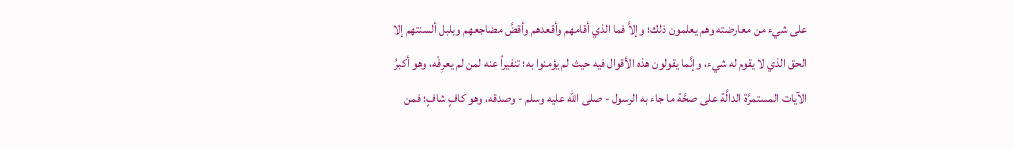على شيء من معارضته وهم يعلمون ذلك؛ وإلاَّ فما الذي أقامهم وأقعدهم وأقضَّ مضاجعهم وبلبل ألسنتهم إلا الحق الذي لا يقوم له شيء، وإنَّما يقولون هذه الأقوال فيه حيث لم يؤمنوا به؛ تنفيراً عنه لمن لم يعرِفْه، وهو أكبرُ الآيات المستمرَّة الدالَّة على صحَّة ما جاء به الرسول - صلى الله عليه وسلم - وصدقه، وهو كافٍ شافٍ؛ فمن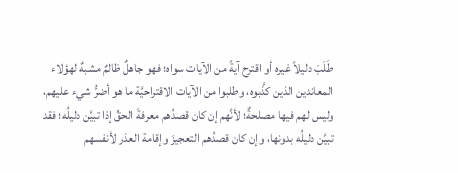طَلَبَ دليلاً غيره أو اقترح آيةً من الآيات سواه؛ فهو جاهلٌ ظالمٌ مشبهٌ لهؤلاء المعاندين الذين كذَّبوه، وطلبوا من الآيات الاقتراحيَّة ما هو أضرُّ شيء عليهم، وليس لهم فيها مصلحةٌ؛ لأنَّهم إن كان قصدُهم معرفةَ الحقِّ إذا تبيَّن دليلُه؛ فقد تبيَّن دليلُه بدونها، وإن كان قصدُهم التعجيزَ وإقامة العذر لأنفسهم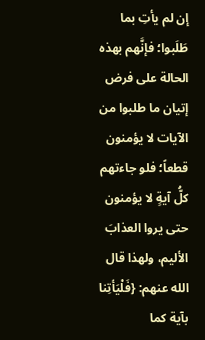إن لم يأتِ بما طَلَبوا؛ فإنَّهم بهذه الحالة على فرض إتيان ما طلبوا من الآيات لا يؤمنون قطعاً؛ فلو جاءتهم كلُّ آيةٍ لا يؤمنون حتى يروا العذابَ الأليم، ولهذا قال الله عنهم: {فَلْيَأتِنا بآية كما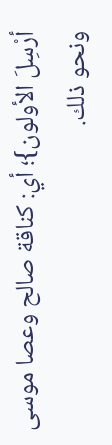أرْسِلَ الأولون}؛ أي: كناقة صالح وعصا موسى ونحو ذلك.